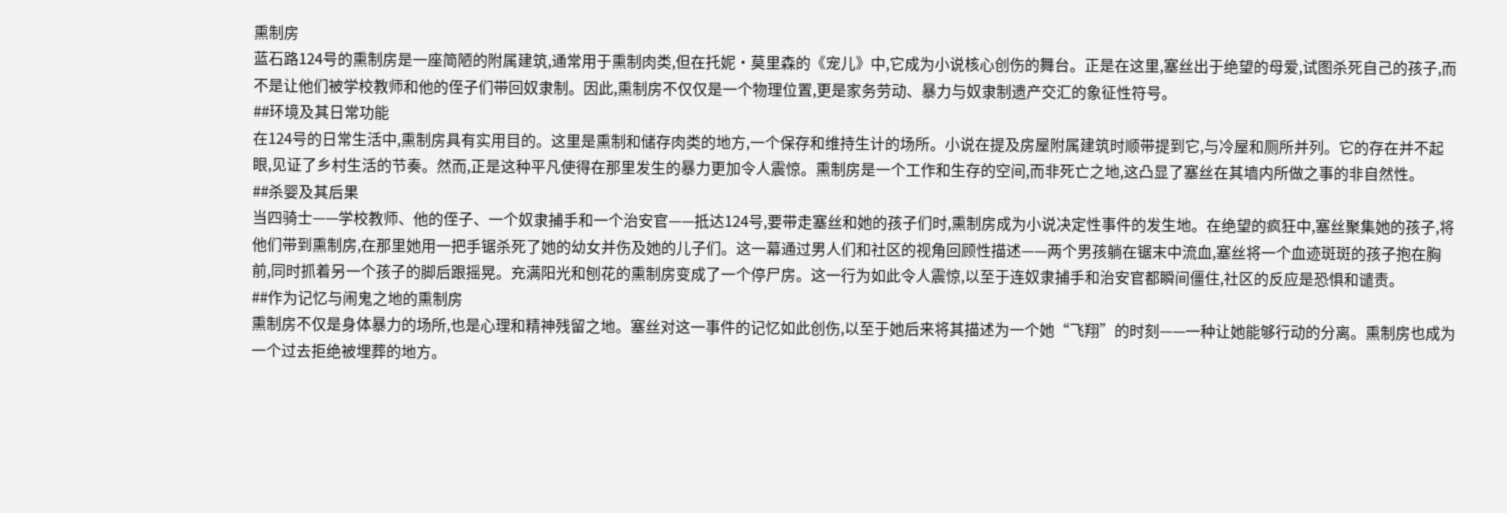熏制房
蓝石路124号的熏制房是一座简陋的附属建筑,通常用于熏制肉类,但在托妮·莫里森的《宠儿》中,它成为小说核心创伤的舞台。正是在这里,塞丝出于绝望的母爱,试图杀死自己的孩子,而不是让他们被学校教师和他的侄子们带回奴隶制。因此,熏制房不仅仅是一个物理位置,更是家务劳动、暴力与奴隶制遗产交汇的象征性符号。
##环境及其日常功能
在124号的日常生活中,熏制房具有实用目的。这里是熏制和储存肉类的地方,一个保存和维持生计的场所。小说在提及房屋附属建筑时顺带提到它,与冷屋和厕所并列。它的存在并不起眼,见证了乡村生活的节奏。然而,正是这种平凡使得在那里发生的暴力更加令人震惊。熏制房是一个工作和生存的空间,而非死亡之地,这凸显了塞丝在其墙内所做之事的非自然性。
##杀婴及其后果
当四骑士——学校教师、他的侄子、一个奴隶捕手和一个治安官——抵达124号,要带走塞丝和她的孩子们时,熏制房成为小说决定性事件的发生地。在绝望的疯狂中,塞丝聚集她的孩子,将他们带到熏制房,在那里她用一把手锯杀死了她的幼女并伤及她的儿子们。这一幕通过男人们和社区的视角回顾性描述——两个男孩躺在锯末中流血,塞丝将一个血迹斑斑的孩子抱在胸前,同时抓着另一个孩子的脚后跟摇晃。充满阳光和刨花的熏制房变成了一个停尸房。这一行为如此令人震惊,以至于连奴隶捕手和治安官都瞬间僵住,社区的反应是恐惧和谴责。
##作为记忆与闹鬼之地的熏制房
熏制房不仅是身体暴力的场所,也是心理和精神残留之地。塞丝对这一事件的记忆如此创伤,以至于她后来将其描述为一个她“飞翔”的时刻——一种让她能够行动的分离。熏制房也成为一个过去拒绝被埋葬的地方。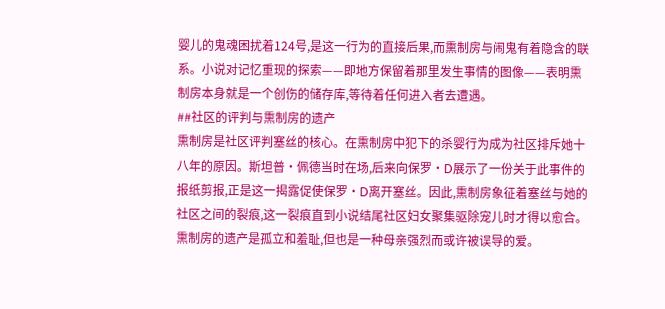婴儿的鬼魂困扰着124号,是这一行为的直接后果,而熏制房与闹鬼有着隐含的联系。小说对记忆重现的探索——即地方保留着那里发生事情的图像——表明熏制房本身就是一个创伤的储存库,等待着任何进入者去遭遇。
##社区的评判与熏制房的遗产
熏制房是社区评判塞丝的核心。在熏制房中犯下的杀婴行为成为社区排斥她十八年的原因。斯坦普·佩德当时在场,后来向保罗·D展示了一份关于此事件的报纸剪报,正是这一揭露促使保罗·D离开塞丝。因此,熏制房象征着塞丝与她的社区之间的裂痕,这一裂痕直到小说结尾社区妇女聚集驱除宠儿时才得以愈合。熏制房的遗产是孤立和羞耻,但也是一种母亲强烈而或许被误导的爱。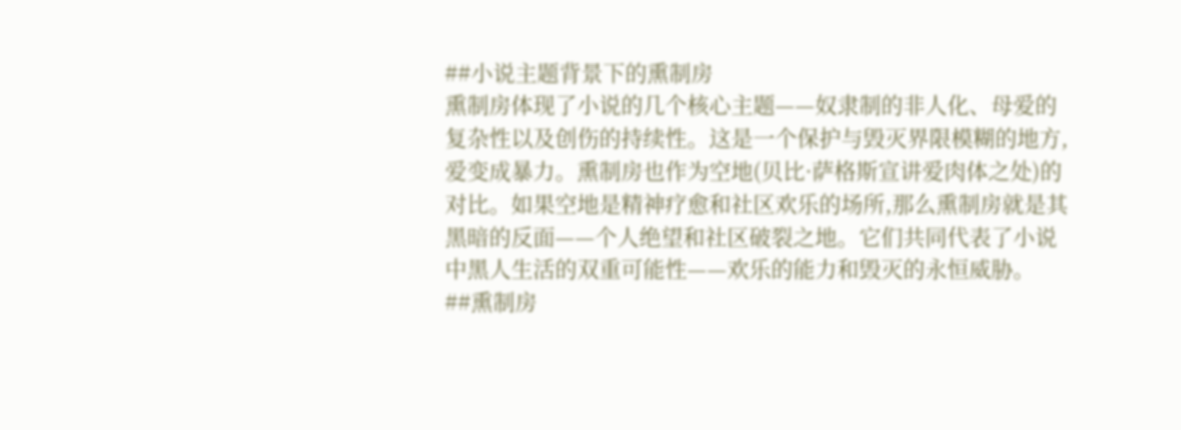##小说主题背景下的熏制房
熏制房体现了小说的几个核心主题——奴隶制的非人化、母爱的复杂性以及创伤的持续性。这是一个保护与毁灭界限模糊的地方,爱变成暴力。熏制房也作为空地(贝比·萨格斯宣讲爱肉体之处)的对比。如果空地是精神疗愈和社区欢乐的场所,那么熏制房就是其黑暗的反面——个人绝望和社区破裂之地。它们共同代表了小说中黑人生活的双重可能性——欢乐的能力和毁灭的永恒威胁。
##熏制房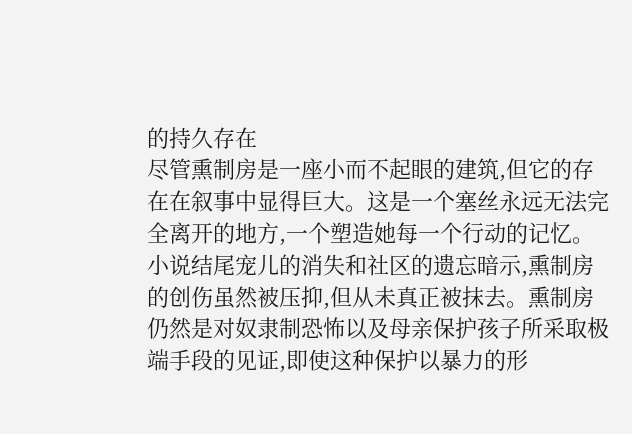的持久存在
尽管熏制房是一座小而不起眼的建筑,但它的存在在叙事中显得巨大。这是一个塞丝永远无法完全离开的地方,一个塑造她每一个行动的记忆。小说结尾宠儿的消失和社区的遗忘暗示,熏制房的创伤虽然被压抑,但从未真正被抹去。熏制房仍然是对奴隶制恐怖以及母亲保护孩子所采取极端手段的见证,即使这种保护以暴力的形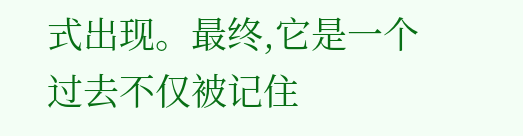式出现。最终,它是一个过去不仅被记住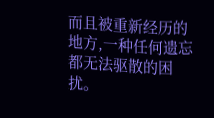而且被重新经历的地方,一种任何遗忘都无法驱散的困扰。